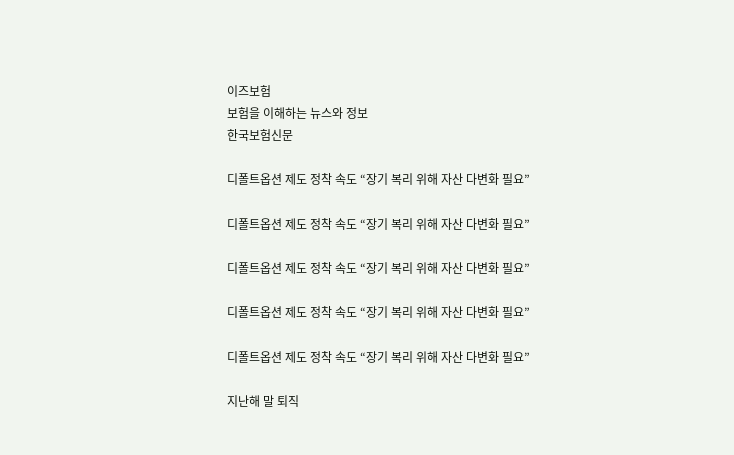이즈보험
보험을 이해하는 뉴스와 정보
한국보험신문

디폴트옵션 제도 정착 속도 “장기 복리 위해 자산 다변화 필요”

디폴트옵션 제도 정착 속도 “장기 복리 위해 자산 다변화 필요”

디폴트옵션 제도 정착 속도 “장기 복리 위해 자산 다변화 필요”

디폴트옵션 제도 정착 속도 “장기 복리 위해 자산 다변화 필요”

디폴트옵션 제도 정착 속도 “장기 복리 위해 자산 다변화 필요”

지난해 말 퇴직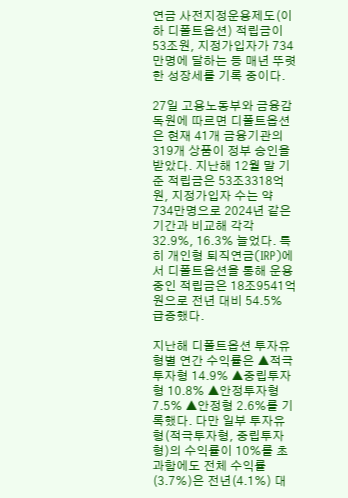연금 사전지정운용제도(이하 디폴트옵션) 적립금이 53조원, 지정가입자가 734만명에 달하는 등 매년 뚜렷한 성장세를 기록 중이다.

27일 고용노동부와 금융감독원에 따르면 디폴트옵션은 현재 41개 금융기관의 319개 상품이 정부 승인을 받았다. 지난해 12월 말 기준 적립금은 53조3318억원, 지정가입자 수는 약 734만명으로 2024년 같은 기간과 비교해 각각 32.9%, 16.3% 늘었다. 특히 개인형 퇴직연금(IRP)에서 디폴트옵션을 통해 운용 중인 적립금은 18조9541억원으로 전년 대비 54.5% 급증했다.

지난해 디폴트옵션 투자유형별 연간 수익률은 ▲적극투자형 14.9% ▲중립투자형 10.8% ▲안정투자형 7.5% ▲안정형 2.6%를 기록했다. 다만 일부 투자유형(적극투자형, 중립투자형)의 수익률이 10%를 초과함에도 전체 수익률(3.7%)은 전년(4.1%) 대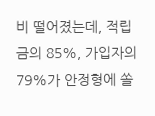비 떨어졌는데, 적립금의 85%, 가입자의 79%가 안정형에 쏠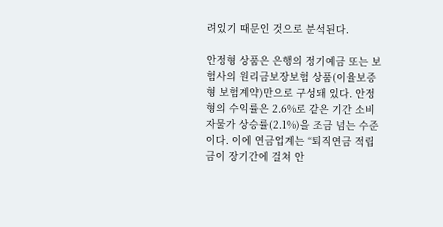려있기 때문인 것으로 분석된다.

안정형 상품은 은행의 정기예금 또는 보험사의 원리금보장보험 상품(이율보증형 보험계약)만으로 구성돼 있다. 안정형의 수익률은 2.6%로 같은 기간 소비자물가 상승률(2.1%)을 조금 넘는 수준이다. 이에 연금업계는 “퇴직연금 적립금이 장기간에 걸쳐 안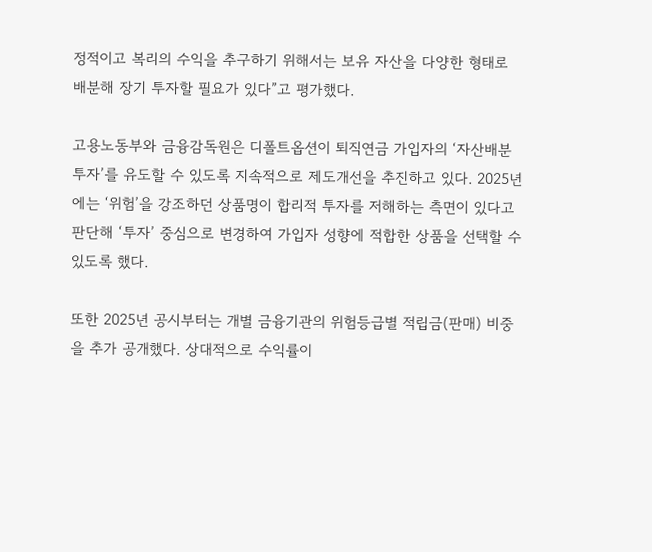정적이고 복리의 수익을 추구하기 위해서는 보유 자산을 다양한 형태로 배분해 장기 투자할 필요가 있다”고 평가했다.

고용노동부와 금융감독원은 디폴트옵션이 퇴직연금 가입자의 ‘자산배분투자’를 유도할 수 있도록 지속적으로 제도개선을 추진하고 있다. 2025년에는 ‘위험’을 강조하던 상품명이 합리적 투자를 저해하는 측면이 있다고 판단해 ‘투자’ 중심으로 변경하여 가입자 성향에 적합한 상품을 선택할 수 있도록 했다.

또한 2025년 공시부터는 개별 금융기관의 위험등급별 적립금(판매) 비중을 추가 공개했다. 상대적으로 수익률이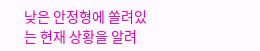낮은 안정형에 쏠려있는 현재 상황을 알려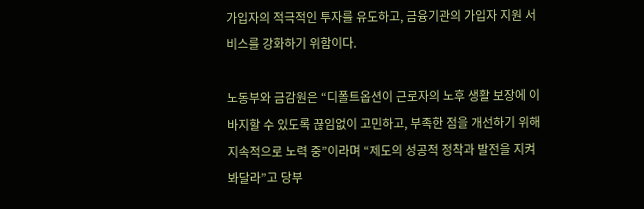가입자의 적극적인 투자를 유도하고, 금융기관의 가입자 지원 서비스를 강화하기 위함이다.

노동부와 금감원은 “디폴트옵션이 근로자의 노후 생활 보장에 이바지할 수 있도록 끊임없이 고민하고, 부족한 점을 개선하기 위해 지속적으로 노력 중”이라며 “제도의 성공적 정착과 발전을 지켜봐달라”고 당부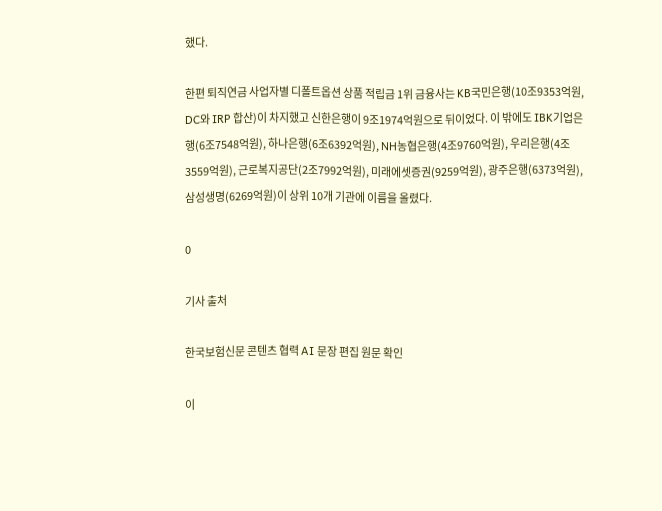했다.

한편 퇴직연금 사업자별 디폴트옵션 상품 적립금 1위 금융사는 KB국민은행(10조9353억원, DC와 IRP 합산)이 차지했고 신한은행이 9조1974억원으로 뒤이었다. 이 밖에도 IBK기업은행(6조7548억원), 하나은행(6조6392억원), NH농협은행(4조9760억원), 우리은행(4조3559억원), 근로복지공단(2조7992억원), 미래에셋증권(9259억원), 광주은행(6373억원), 삼성생명(6269억원)이 상위 10개 기관에 이름을 올렸다.

0

기사 출처

한국보험신문 콘텐츠 협력 AI 문장 편집 원문 확인

이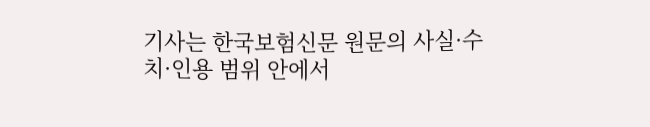기사는 한국보험신문 원문의 사실·수치·인용 범위 안에서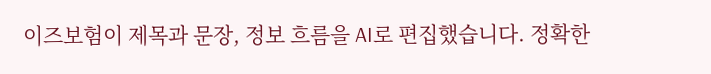이즈보험이 제목과 문장, 정보 흐름을 AI로 편집했습니다. 정확한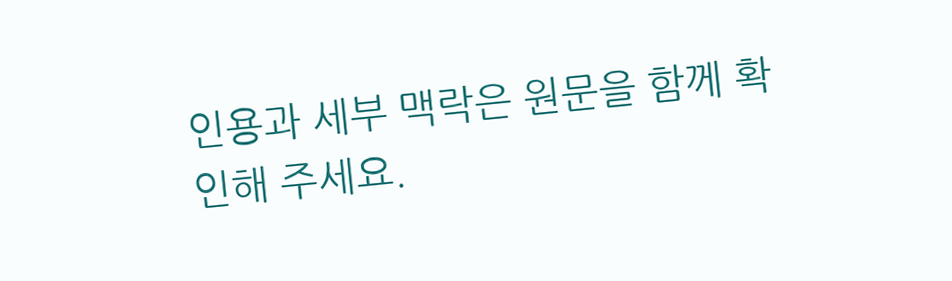인용과 세부 맥락은 원문을 함께 확인해 주세요.